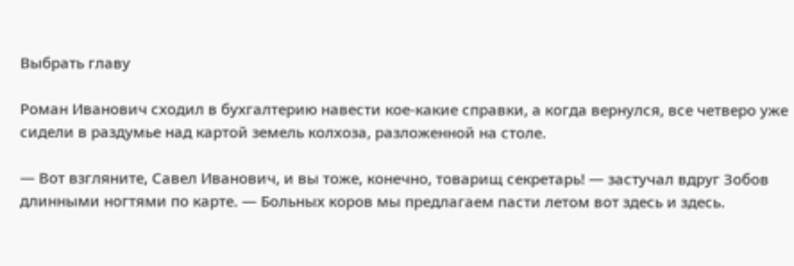Выбрать главу

Роман Иванович сходил в бухгалтерию навести кое-какие справки, а когда вернулся, все четверо уже сидели в раздумье над картой земель колхоза, разложенной на столе.

— Вот взгляните, Савел Иванович, и вы тоже, конечно, товарищ секретарь! — застучал вдруг Зобов длинными ногтями по карте. — Больных коров мы предлагаем пасти летом вот здесь и здесь.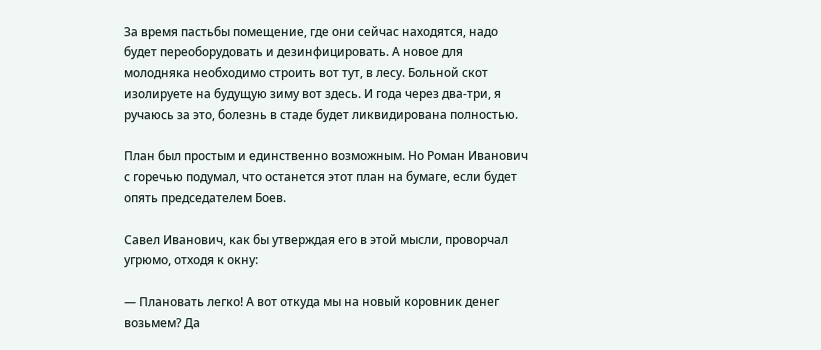За время пастьбы помещение, где они сейчас находятся, надо будет переоборудовать и дезинфицировать. А новое для молодняка необходимо строить вот тут, в лесу. Больной скот изолируете на будущую зиму вот здесь. И года через два-три, я ручаюсь за это, болезнь в стаде будет ликвидирована полностью.

План был простым и единственно возможным. Но Роман Иванович с горечью подумал, что останется этот план на бумаге, если будет опять председателем Боев.

Савел Иванович, как бы утверждая его в этой мысли, проворчал угрюмо, отходя к окну:

— Плановать легко! А вот откуда мы на новый коровник денег возьмем? Да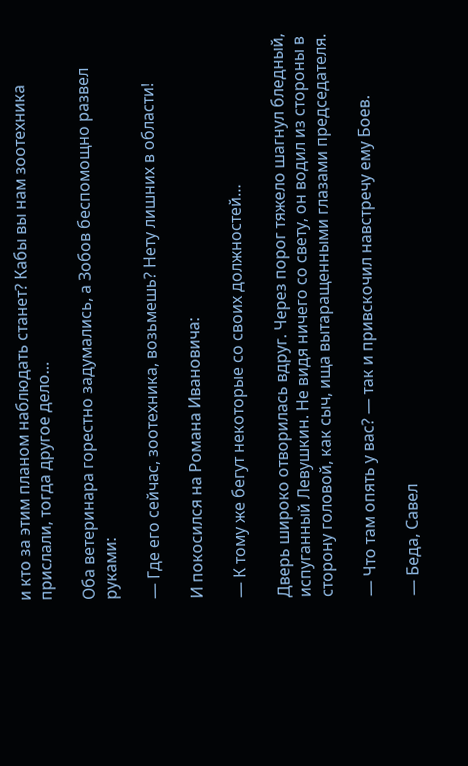и кто за этим планом наблюдать станет? Кабы вы нам зоотехника прислали, тогда другое дело…

Оба ветеринара горестно задумались, а Зобов беспомощно развел руками:

— Где его сейчас, зоотехника, возьмешь? Нету лишних в области!

И покосился на Романа Ивановича:

— К тому же бегут некоторые со своих должностей…

Дверь широко отворилась вдруг. Через порог тяжело шагнул бледный, испуганный Левушкин. Не видя ничего со свету, он водил из стороны в сторону головой, как сыч, ища вытаращенными глазами председателя.

— Что там опять у вас? — так и привскочил навстречу ему Боев.

— Беда, Савел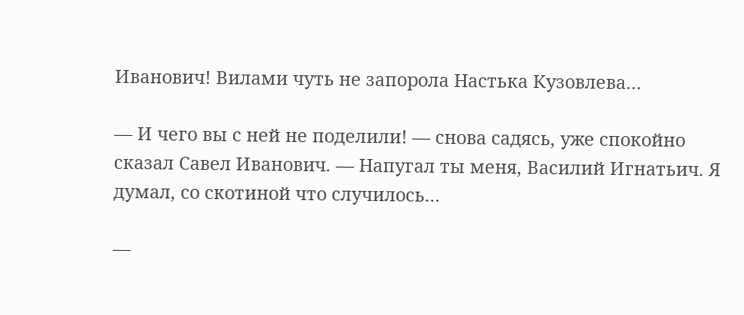Иванович! Вилами чуть не запорола Настька Кузовлева…

— И чего вы с ней не поделили! — снова садясь, уже спокойно сказал Савел Иванович. — Напугал ты меня, Василий Игнатьич. Я думал, со скотиной что случилось…

—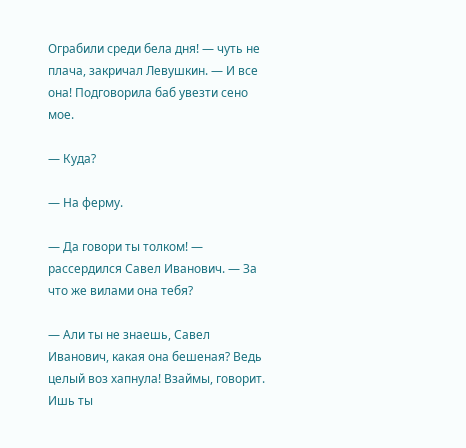Ограбили среди бела дня! — чуть не плача, закричал Левушкин. — И все она! Подговорила баб увезти сено мое.

— Куда?

— На ферму.

— Да говори ты толком! — рассердился Савел Иванович. — За что же вилами она тебя?

— Али ты не знаешь, Савел Иванович, какая она бешеная? Ведь целый воз хапнула! Взаймы, говорит. Ишь ты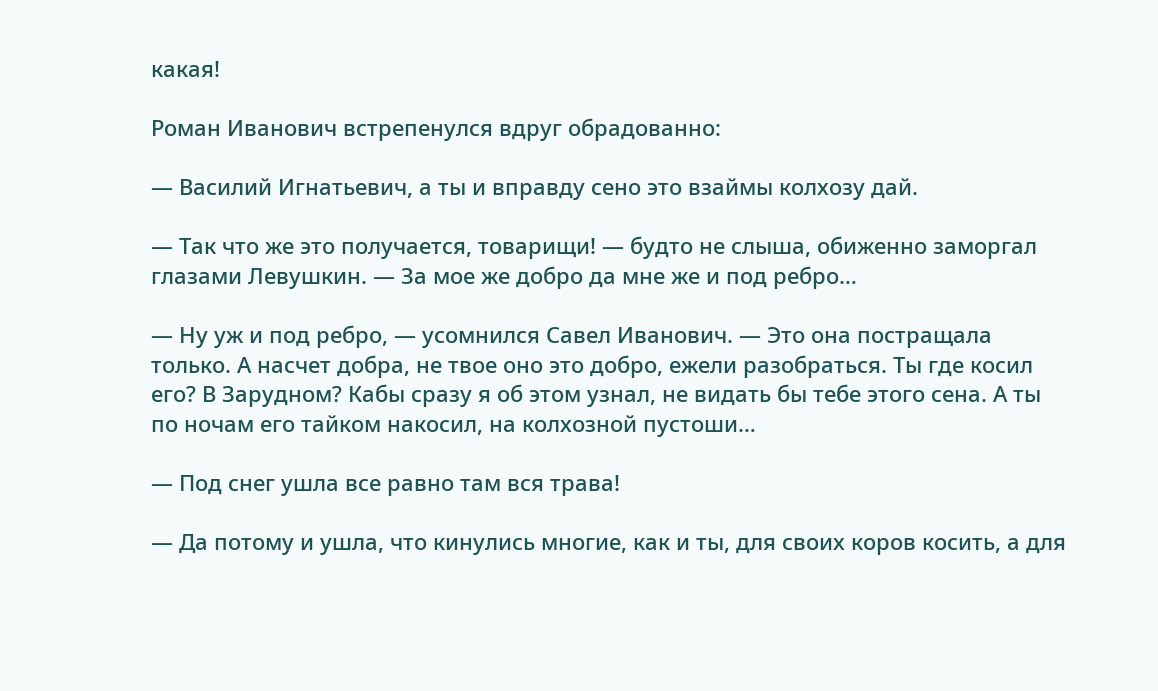какая!

Роман Иванович встрепенулся вдруг обрадованно:

— Василий Игнатьевич, а ты и вправду сено это взаймы колхозу дай.

— Так что же это получается, товарищи! — будто не слыша, обиженно заморгал глазами Левушкин. — За мое же добро да мне же и под ребро…

— Ну уж и под ребро, — усомнился Савел Иванович. — Это она постращала только. А насчет добра, не твое оно это добро, ежели разобраться. Ты где косил его? В Зарудном? Кабы сразу я об этом узнал, не видать бы тебе этого сена. А ты по ночам его тайком накосил, на колхозной пустоши…

— Под снег ушла все равно там вся трава!

— Да потому и ушла, что кинулись многие, как и ты, для своих коров косить, а для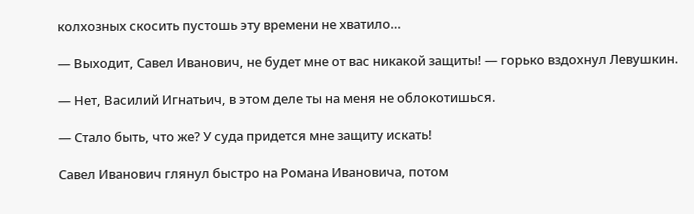колхозных скосить пустошь эту времени не хватило…

— Выходит, Савел Иванович, не будет мне от вас никакой защиты! — горько вздохнул Левушкин.

— Нет, Василий Игнатьич, в этом деле ты на меня не облокотишься.

— Стало быть, что же? У суда придется мне защиту искать!

Савел Иванович глянул быстро на Романа Ивановича, потом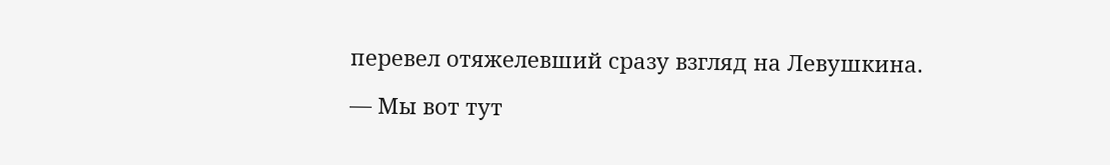перевел отяжелевший сразу взгляд на Левушкина.

— Мы вот тут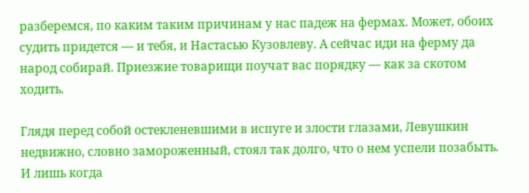разберемся, по каким таким причинам у нас падеж на фермах. Может, обоих судить придется — и тебя, и Настасью Кузовлеву. А сейчас иди на ферму да народ собирай. Приезжие товарищи поучат вас порядку — как за скотом ходить.

Глядя перед собой остекленевшими в испуге и злости глазами, Левушкин недвижно, словно замороженный, стоял так долго, что о нем успели позабыть. И лишь когда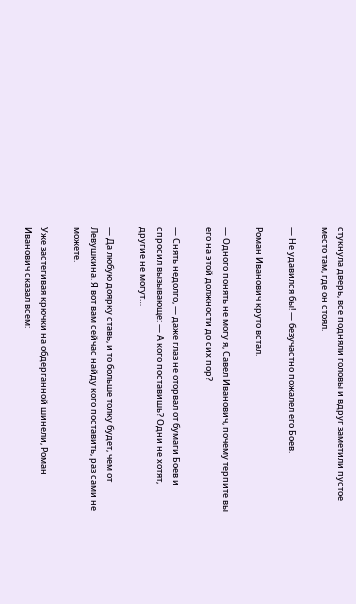стукнула дверь, все подняли головы и вдруг заметили пустое место там, где он стоял.

— Не удавился бы! — безучастно пожалел его Боев.

Роман Иванович круто встал.

— Одного понять не могу я, Савел Иванович, почему терпите вы его на этой должности до сих пор?

— Снять недолго, — даже глаз не оторвал от бумаги Боев и спросил вызывающе: — А кого поставишь? Одни не хотят, другие не могут…

— Да любую доярку ставь, и то больше толку будет, чем от Левушкина. Я вот вам сейчас найду кого поставить, раз сами не можете.

Уже застегивая крючки на обдерганной шинели, Роман Иванович сказал всем: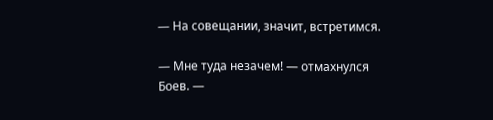— На совещании, значит, встретимся.

— Мне туда незачем! — отмахнулся Боев. —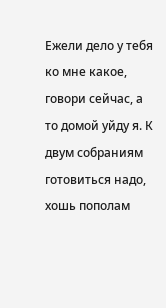Ежели дело у тебя ко мне какое, говори сейчас, а то домой уйду я. К двум собраниям готовиться надо, хошь пополам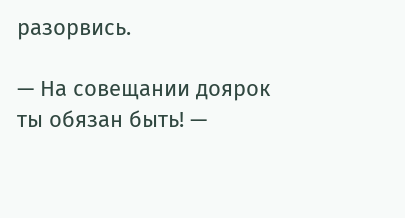разорвись.

— На совещании доярок ты обязан быть! —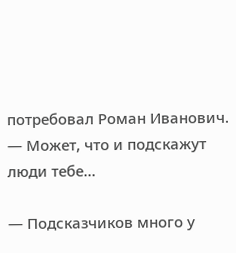потребовал Роман Иванович. — Может, что и подскажут люди тебе…

— Подсказчиков много у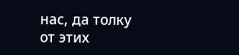нас, да толку от этих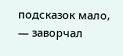подсказок мало, — заворчал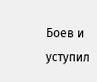Боев и уступил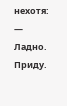нехотя: — Ладно. Приду.